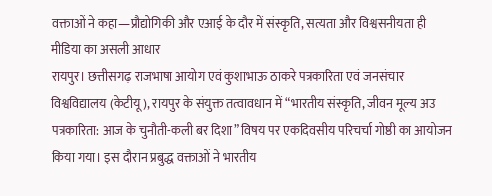वक्ताओं ने कहा—प्रौद्योगिकी और एआई के दौर में संस्कृति, सत्यता और विश्वसनीयता ही मीडिया का असली आधार
रायपुर। छत्तीसगढ़ राजभाषा आयोग एवं कुशाभाऊ ठाकरे पत्रकारिता एवं जनसंचार विश्वविद्यालय (केटीयू), रायपुर के संयुक्त तत्वावधान में “भारतीय संस्कृति, जीवन मूल्य अउ पत्रकारिता: आज के चुनौती-कली बर दिशा” विषय पर एकदिवसीय परिचर्चा गोष्ठी का आयोजन किया गया। इस दौरान प्रबुद्ध वक्ताओं ने भारतीय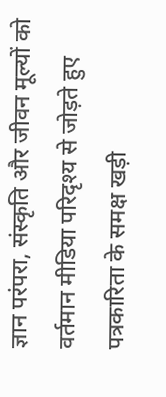ज्ञान परंपरा, संस्कृति और जीवन मूल्यों को वर्तमान मीडिया परिदृश्य से जोड़ते हुए पत्रकारिता के समक्ष खड़ी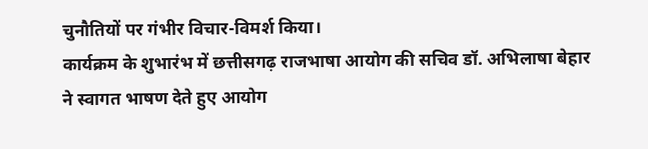चुनौतियों पर गंभीर विचार-विमर्श किया।
कार्यक्रम के शुभारंभ में छत्तीसगढ़ राजभाषा आयोग की सचिव डॉ. अभिलाषा बेहार ने स्वागत भाषण देते हुए आयोग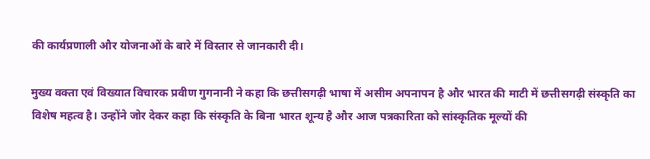की कार्यप्रणाली और योजनाओं के बारे में विस्तार से जानकारी दी।

मुख्य वक्ता एवं विख्यात विचारक प्रवीण गुगनानी ने कहा कि छत्तीसगढ़ी भाषा में असीम अपनापन है और भारत की माटी में छत्तीसगढ़ी संस्कृति का विशेष महत्व है। उन्होंने जोर देकर कहा कि संस्कृति के बिना भारत शून्य है और आज पत्रकारिता को सांस्कृतिक मूल्यों की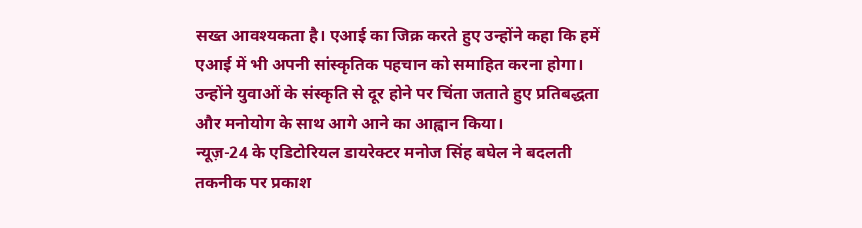सख्त आवश्यकता है। एआई का जिक्र करते हुए उन्होंने कहा कि हमें एआई में भी अपनी सांस्कृतिक पहचान को समाहित करना होगा। उन्होंने युवाओं के संस्कृति से दूर होने पर चिंता जताते हुए प्रतिबद्धता और मनोयोग के साथ आगे आने का आह्वान किया।
न्यूज़-24 के एडिटोरियल डायरेक्टर मनोज सिंह बघेल ने बदलती तकनीक पर प्रकाश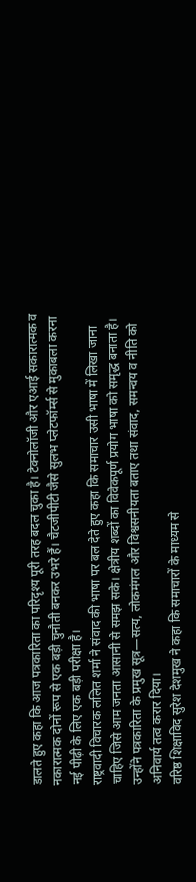डालते हुए कहा कि आज पत्रकारिता का परिदृश्य पूरी तरह बदल चुका है। टेक्नोलॉजी और एआई सकारात्मक व नकारात्मक दोनों रूप से एक बड़ी चुनौती बनकर उभरे हैं। चैटजीपीटी जैसे सुलभ प्लेटफॉर्म्स से मुकाबला करना नई पीढ़ी के लिए एक बड़ी परीक्षा है।
राष्ट्रवादी विचारक ललित शर्मा ने संवाद की भाषा पर बल देते हुए कहा कि समाचार उसी भाषा में लिखा जाना चाहिए जिसे आम जनता आसानी से समझ सके। क्षेत्रीय शब्दों का विवेकपूर्ण प्रयोग भाषा को समृद्ध बनाता है। उन्होंने पत्रकारिता के प्रमुख सूत्र—सत्य, लोकमंगल और विश्वसनीयता बताए तथा संवाद, समन्वय व नीति को अनिवार्य तत्व करार दिया।
वरिष्ठ शिक्षाविद सुरेश देशमुख ने कहा कि समाचारों के माध्यम से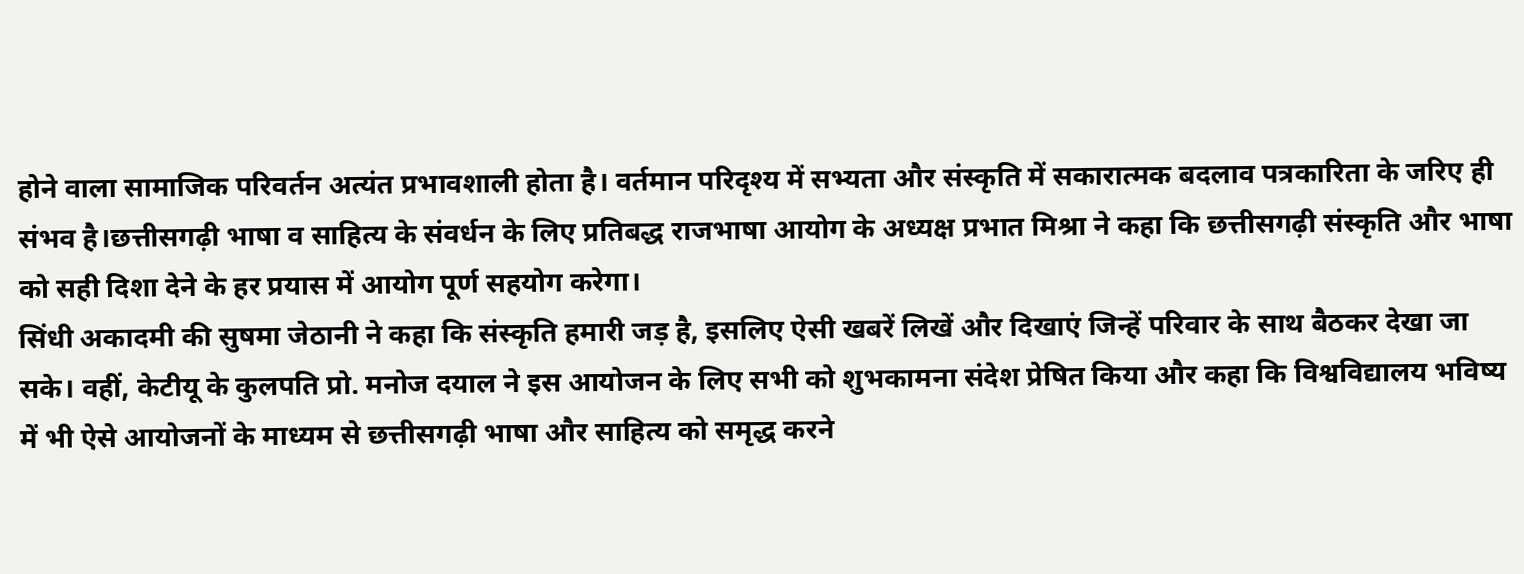होने वाला सामाजिक परिवर्तन अत्यंत प्रभावशाली होता है। वर्तमान परिदृश्य में सभ्यता और संस्कृति में सकारात्मक बदलाव पत्रकारिता के जरिए ही संभव है।छत्तीसगढ़ी भाषा व साहित्य के संवर्धन के लिए प्रतिबद्ध राजभाषा आयोग के अध्यक्ष प्रभात मिश्रा ने कहा कि छत्तीसगढ़ी संस्कृति और भाषा को सही दिशा देने के हर प्रयास में आयोग पूर्ण सहयोग करेगा।
सिंधी अकादमी की सुषमा जेठानी ने कहा कि संस्कृति हमारी जड़ है, इसलिए ऐसी खबरें लिखें और दिखाएं जिन्हें परिवार के साथ बैठकर देखा जा सके। वहीं, केटीयू के कुलपति प्रो. मनोज दयाल ने इस आयोजन के लिए सभी को शुभकामना संदेश प्रेषित किया और कहा कि विश्वविद्यालय भविष्य में भी ऐसे आयोजनों के माध्यम से छत्तीसगढ़ी भाषा और साहित्य को समृद्ध करने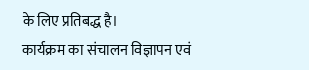के लिए प्रतिबद्ध है।
कार्यक्रम का संचालन विज्ञापन एवं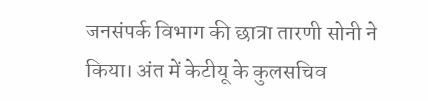जनसंपर्क विभाग की छात्रा तारणी सोनी ने किया। अंत में केटीयू के कुलसचिव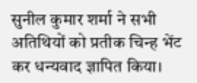सुनील कुमार शर्मा ने सभी अतिथियों को प्रतीक चिन्ह भेंट कर धन्यवाद ज्ञापित किया।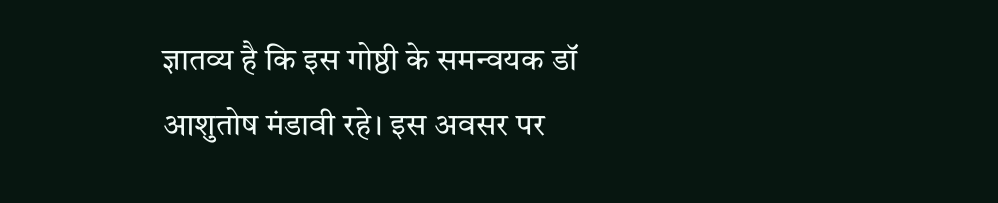ज्ञातव्य है कि इस गोष्ठी के समन्वयक डॉ आशुतोष मंडावी रहे। इस अवसर पर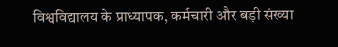विश्वविद्यालय के प्राध्यापक, कर्मचारी और बड़ी संख्या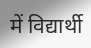में विद्यार्थी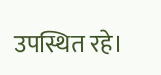उपस्थित रहे।